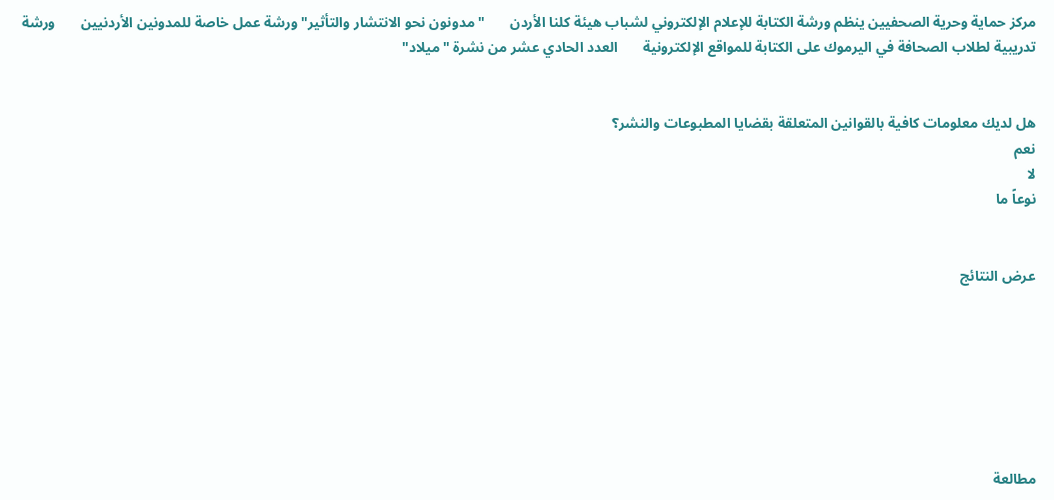مركز حماية وحرية الصحفيين ينظم ورشة الكتابة للإعلام الإلكتروني لشباب هيئة كلنا الأردن       "مدونون نحو الانتشار والتأثير" ورشة عمل خاصة للمدونين الأردنيين       ورشة تدريبية لطلاب الصحافة في اليرموك على الكتابة للمواقع الإلكترونية       العدد الحادي عشر من نشرة "ميلاد"


هل لديك معلومات كافية بالقوانين المتعلقة بقضايا المطبوعات والنشر؟
نعم
لا
نوعاً ما


عرض النتائج







مطالعة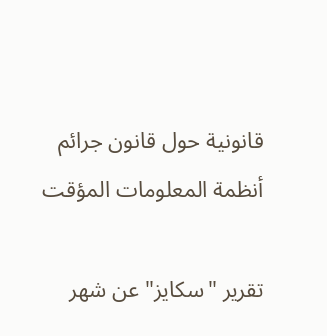قانونية حول قانون جرائم أنظمة المعلومات المؤقت

تقرير "سكايز" عن شهر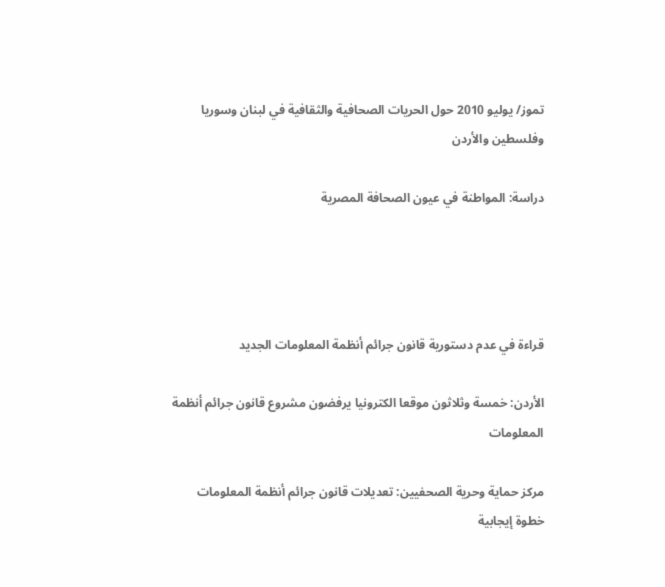تموز/ يوليو 2010 حول الحريات الصحافية والثقافية في لبنان وسوريا وفلسطين والأردن

دراسة: المواطنة في عيون الصحافة المصرية




قراءة في عدم دستورية قانون جرائم أنظمة المعلومات الجديد

الأردن: خمسة وثلاثون موقعا الكترونيا يرفضون مشروع قانون جرائم أنظمة المعلومات

مركز حماية وحرية الصحفيين: تعديلات قانون جرائم أنظمة المعلومات خطوة إيجابية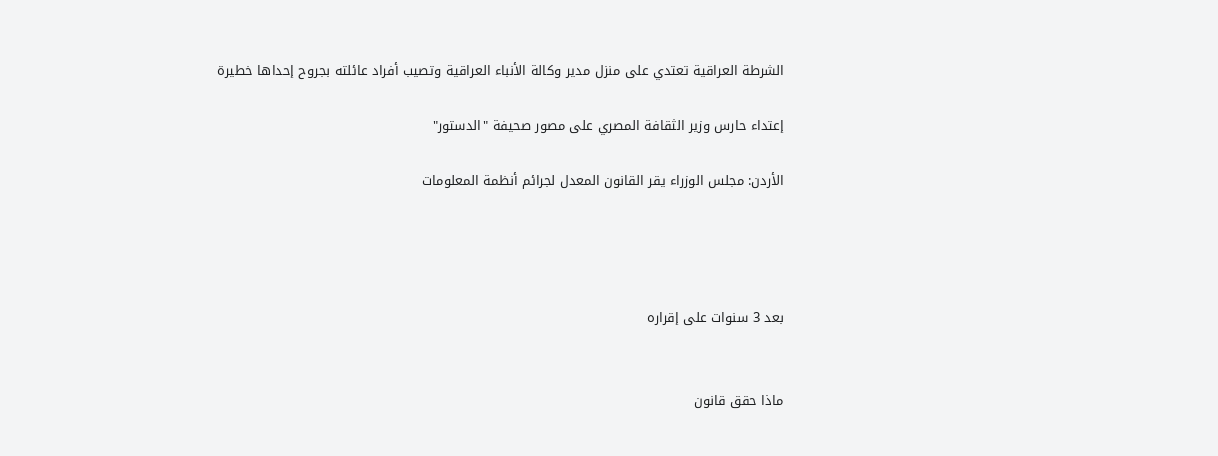الشرطة العراقية تعتدي على منزل مدير وكالة الأنباء العراقية وتصيب أفراد عائلته بجروح إحداها خطيرة

إعتداء حارس وزير الثقافة المصري على مصور صحيفة "الدستور"

الأردن: مجلس الوزراء يقر القانون المعدل لجرائم أنظمة المعلومات




بعد 3 سنوات على إقراره


ماذا حقق قانون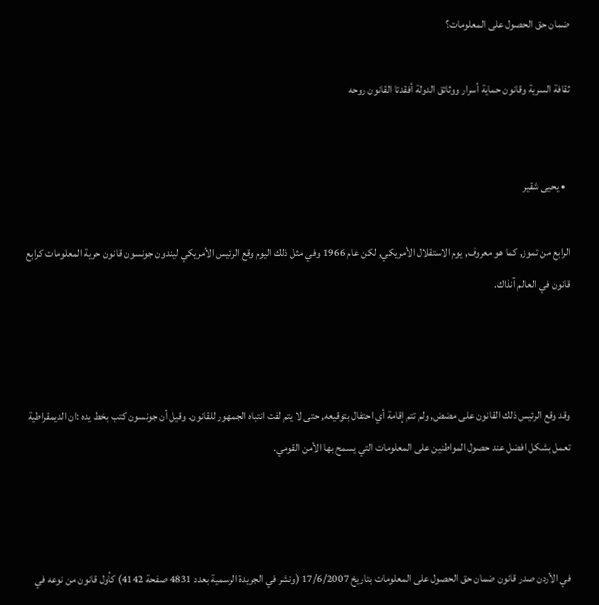ضمان حق الحصول على المعلومات؟

ثقافة السرية وقانون حماية أسرار ووثائق الدولة أفقدتا القانون روحه


  • يحيى شقير

الرابع من تموز, كما هو معروف, يوم الاستقلال الأمريكي, لكن عام 1966 وفي مثل ذلك اليوم وقع الرئيس الأمريكي ليندون جونسون قانون حرية المعلومات كرابع قانون في العالم آنذاك.



وقد وقع الرئيس ذلك القانون على مضض, ولم تتم إقامة أي احتفال بتوقيعه, حتى لا يتم لفت انتباه الجمهور للقانون. وقيل أن جونسون كتب بخط يده :ان الديمقراطية تعمل بشكل افضل عند حصول المواطنين على المعلومات التي يسمح بها الأمن القومي.



في الأردن صدر قانون ضمان حق الحصول على المعلومات بتاريخ 17/6/2007 (ونشر في الجريدة الرسمية بعدد 4831 صفحة 4142) كأول قانون من نوعه في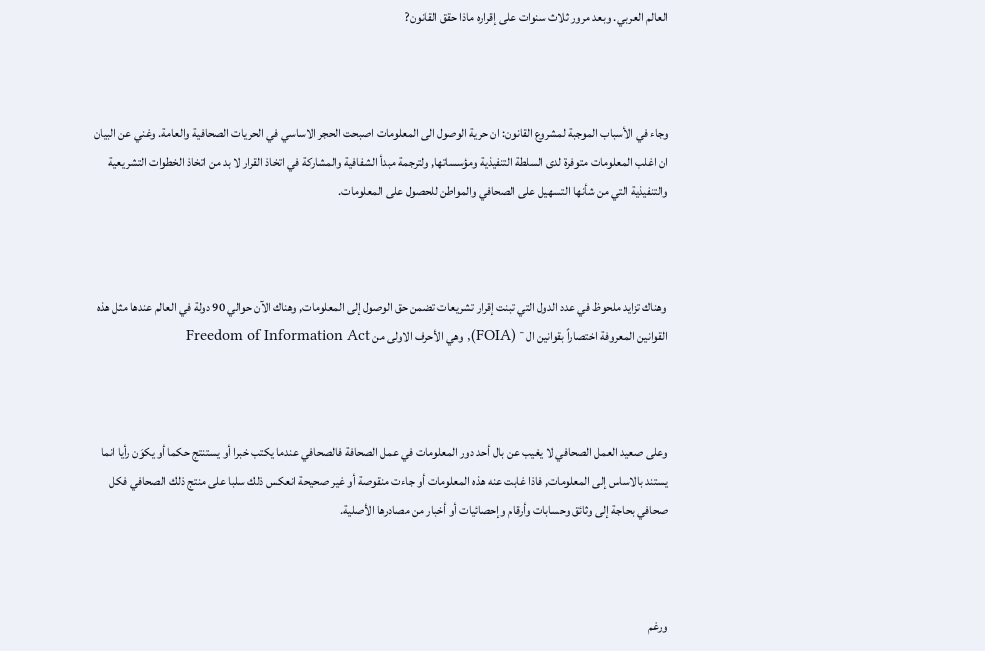العالم العربي. وبعد مرور ثلاث سنوات على إقراره ماذا حقق القانون?



وجاء في الأسباب الموجبة لمشروع القانون: ان حرية الوصول الى المعلومات اصبحت الحجر الاساسي في الحريات الصحافية والعامة. وغني عن البيان ان اغلب المعلومات متوفرة لدى السلطة التنفيذية ومؤسساتها, ولترجمة مبدأ الشفافية والمشاركة في اتخاذ القرار لا بد من اتخاذ الخطوات التشريعية والتنفيذية التي من شأنها التسهيل على الصحافي والمواطن للحصول على المعلومات.



 وهناك تزايد ملحوظ في عدد الدول التي تبنت إقرار تشريعات تضمن حق الوصول إلى المعلومات, وهناك الآن حوالي 90 دولة في العالم عندها مثل هذه القوانين المعروفة اختصاراً بقوانين ال¯ (FOIA), وهي الأحرف الاولى من Freedom of Information Act



وعلى صعيد العمل الصحافي لا يغيب عن بال أحد دور المعلومات في عمل الصحافة فالصحافي عندما يكتب خبرا أو يستنتج حكما أو يكوَن رأيا انما يستند بالاساس إلى المعلومات, فاذا غابت عنه هذه المعلومات أو جاءت منقوصة أو غير صحيحة انعكس ذلك سلبا على منتج ذلك الصحافي فكل صحافي بحاجة إلى وثائق وحسابات وأرقام وإحصائيات أو أخبار من مصادرها الأصلية.



ورغم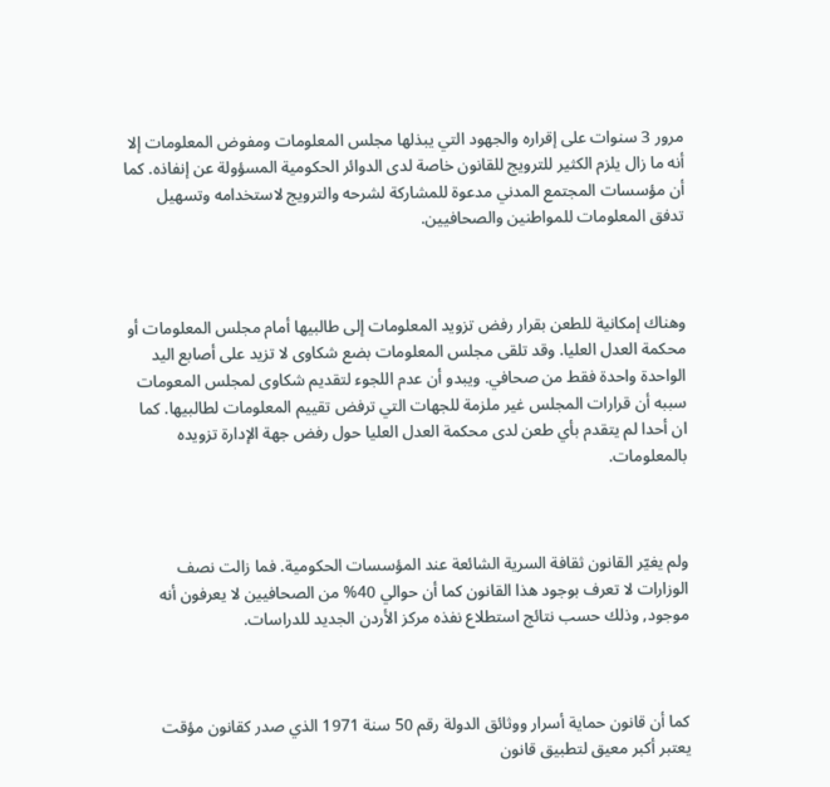مرور 3 سنوات على إقراره والجهود التي يبذلها مجلس المعلومات ومفوض المعلومات إلا أنه ما زال يلزم الكثير للترويج للقانون خاصة لدى الدوائر الحكومية المسؤولة عن إنفاذه. كما أن مؤسسات المجتمع المدني مدعوة للمشاركة لشرحه والترويج لاستخدامه وتسهيل تدفق المعلومات للمواطنين والصحافيين.



وهناك إمكانية للطعن بقرار رفض تزويد المعلومات إلى طالبيها أمام مجلس المعلومات أو محكمة العدل العليا. وقد تلقى مجلس المعلومات بضع شكاوى لا تزيد على أصابع اليد الواحدة واحدة فقط من صحافي. ويبدو أن عدم اللجوء لتقديم شكاوى لمجلس المعومات سببه أن قرارات المجلس غير ملزمة للجهات التي ترفض تقييم المعلومات لطالبيها. كما ان أحدا لم يتقدم بأي طعن لدى محكمة العدل العليا حول رفض جهة الإدارة تزويده بالمعلومات.



ولم يغيّر القانون ثقافة السرية الشائعة عند المؤسسات الحكومية. فما زالت نصف الوزارات لا تعرف بوجود هذا القانون كما أن حوالي 40% من الصحافيين لا يعرفون أنه موجود, وذلك حسب نتائج استطلاع نفذه مركز الأردن الجديد للدراسات.



كما أن قانون حماية أسرار ووثائق الدولة رقم 50 سنة 1971 الذي صدر كقانون مؤقت يعتبر أكبر معيق لتطبيق قانون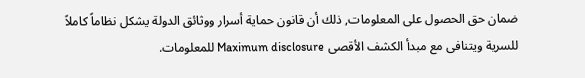ضمان حق الحصول على المعلومات, ذلك أن قانون حماية أسرار ووثائق الدولة يشكل نظاماً كاملاً للسرية ويتنافى مع مبدأ الكشف الأقصى Maximum disclosure للمعلومات.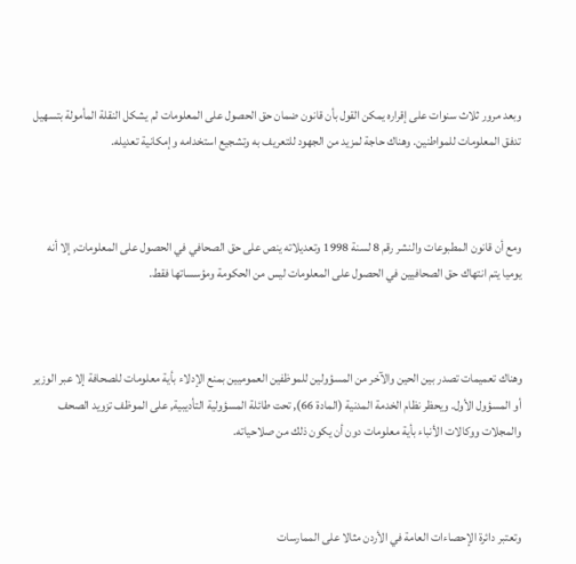وبعد مرور ثلاث سنوات على إقراره يمكن القول بأن قانون ضمان حق الحصول على المعلومات لم يشكل النقلة المأمولة بتسهيل تدفق المعلومات للمواطنين. وهناك حاجة لمزيد من الجهود للتعريف به وتشجيع استخدامه وإمكانية تعديله.



ومع أن قانون المطبوعات والنشر رقم 8 لسنة 1998 وتعديلاته ينص على حق الصحافي في الحصول على المعلومات, إلا أنه يوميا يتم انتهاك حق الصحافيين في الحصول على المعلومات ليس من الحكومة ومؤسساتها فقط.



وهناك تعميمات تصدر بين الحين والآخر من المسؤولين للموظفين العموميين بمنع الإدلاء بأية معلومات للصحافة إلا عبر الوزير أو المسؤول الأول. ويحظر نظام الخدمة المدنية (المادة 66), تحت طائلة المسؤولية التأديبية, على الموظف تزويد الصحف والمجلات ووكالات الأنباء بأية معلومات دون أن يكون ذلك من صلاحياته.



وتعتبر دائرة الإحصاءات العامة في الأردن مثالا على الممارسات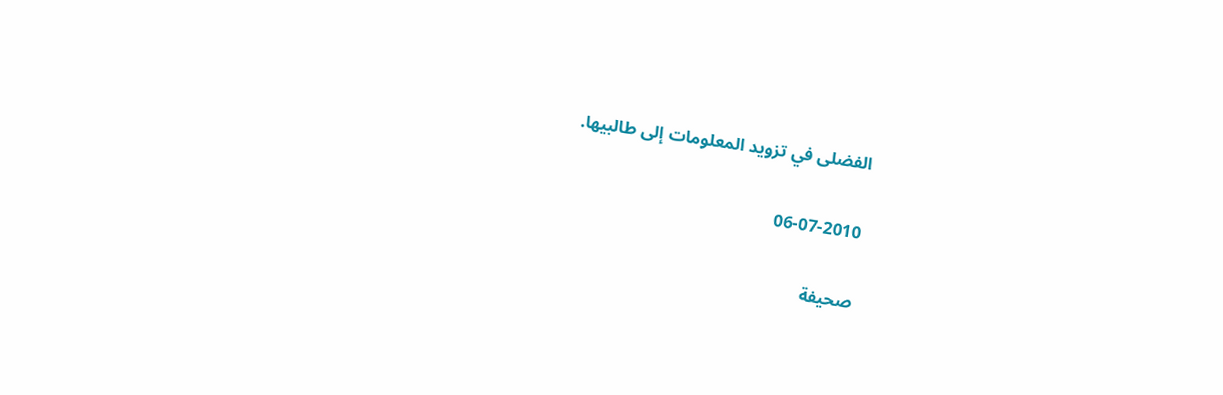الفضلى في تزويد المعلومات إلى طالبيها.

06-07-2010

صحيفة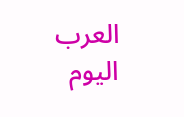العرب اليوم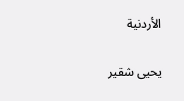الأردنية

يحيى شقير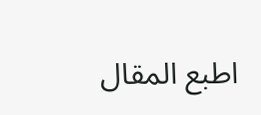اطبع المقال